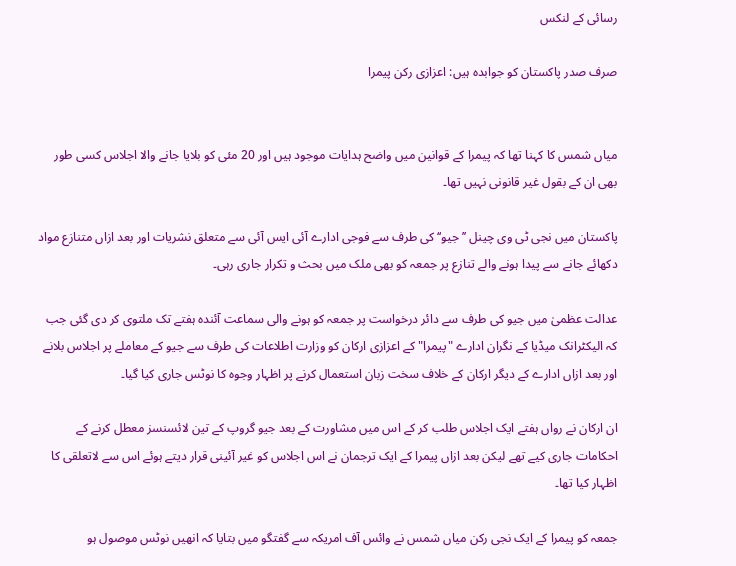رسائی کے لنکس

صرف صدر پاکستان کو جوابدہ ہیں: اعزازی رکن پیمرا


میاں شمس کا کہنا تھا کہ پیمرا کے قوانین میں واضح ہدایات موجود ہیں اور 20 مئی کو بلایا جانے والا اجلاس کسی طور بھی ان کے بقول غیر قانونی نہیں تھا۔

پاکستان میں نجی ٹی وی چینل ’’جیو‘‘ کی طرف سے فوجی ادارے آئی ایس آئی سے متعلق نشریات اور بعد ازاں متنازع مواد دکھائے جانے سے پیدا ہونے والے تنازع پر جمعہ کو بھی ملک میں بحث و تکرار جاری رہی۔

عدالت عظمیٰ میں جیو کی طرف سے دائر درخواست پر جمعہ کو ہونے والی سماعت آئندہ ہفتے تک ملتوی کر دی گئی جب کہ الیکٹرانک میڈیا کے نگران ادارے "پیمرا" کے اعزازی ارکان کو وزارت اطلاعات کی طرف سے جیو کے معاملے پر اجلاس بلانے اور بعد ازاں ادارے کے دیگر ارکان کے خلاف سخت زبان استعمال کرنے پر اظہار وجوہ کا نوٹس جاری کیا گیا۔

ان ارکان نے رواں ہفتے ایک اجلاس طلب کر کے اس میں مشاورت کے بعد جیو گروپ کے تین لائسنسز معطل کرنے کے احکامات جاری کیے تھے لیکن بعد ازاں پیمرا کے ایک ترجمان نے اس اجلاس کو غیر آئینی قرار دیتے ہوئے اس سے لاتعلقی کا اظہار کیا تھا۔

جمعہ کو پیمرا کے ایک نجی رکن میاں شمس نے وائس آف امریکہ سے گفتگو میں بتایا کہ انھیں نوٹس موصول ہو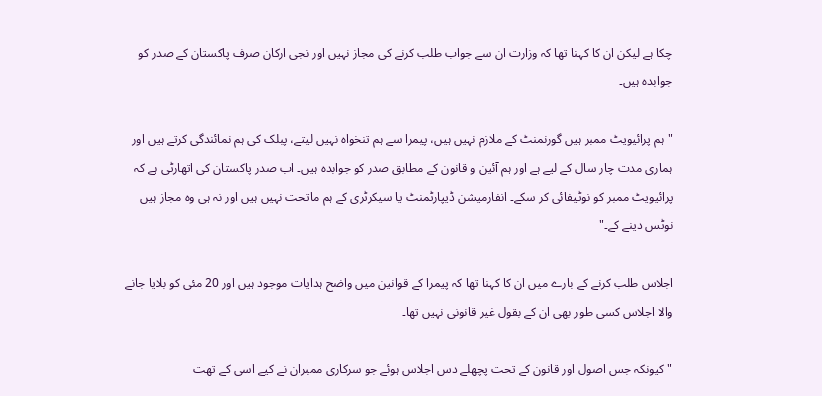چکا ہے لیکن ان کا کہنا تھا کہ وزارت ان سے جواب طلب کرنے کی مجاز نہیں اور نجی ارکان صرف پاکستان کے صدر کو جوابدہ ہیں۔

"ہم پرائیویٹ ممبر ہیں گورنمنٹ کے ملازم نہیں ہیں، پیمرا سے ہم تنخواہ نہیں لیتے، پبلک کی ہم نمائندگی کرتے ہیں اور ہماری مدت چار سال کے لیے ہے اور ہم آئین و قانون کے مطابق صدر کو جوابدہ ہیں۔ اب صدر پاکستان کی اتھارٹی ہے کہ پرائیویٹ ممبر کو نوٹیفائی کر سکے۔ انفارمیشن ڈیپارٹمنٹ یا سیکرٹری کے ہم ماتحت نہیں ہیں اور نہ ہی وہ مجاز ہیں نوٹس دینے کے۔"

اجلاس طلب کرنے کے بارے میں ان کا کہنا تھا کہ پیمرا کے قوانین میں واضح ہدایات موجود ہیں اور 20 مئی کو بلایا جانے والا اجلاس کسی طور بھی ان کے بقول غیر قانونی نہیں تھا۔

"کیونکہ جس اصول اور قانون کے تحت پچھلے دس اجلاس ہوئے جو سرکاری ممبران نے کیے اسی کے تھت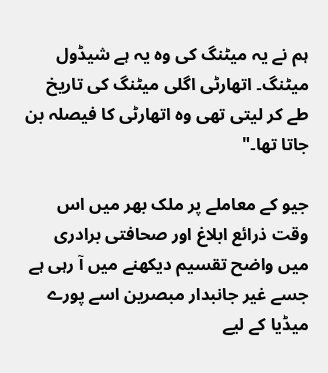ہم نے یہ میٹنگ کی وہ یہ ہے شیڈول میٹنگ۔ اتھارٹی اگلی میٹنگ کی تاریخ طے کر لیتی تھی وہ اتھارٹی کا فیصلہ بن جاتا تھا۔"

جیو کے معاملے پر ملک بھر میں اس وقت ذرائع ابلاغ اور صحافتی برادری میں واضح تقسیم دیکھنے میں آ رہی ہے جسے غیر جانبدار مبصرین اسے پورے میڈیا کے لیے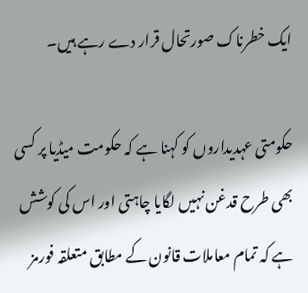ایک خطرناک صورتحال قرار دے رہے ہیں۔

حکومتی عہدیداروں کو کہنا ہے کہ حکومت میڈیا پر کسی بھی طرح قدغن نہیں لگایا چاہتی اور اس کی کوشش ہے کہ تمام معاملات قانون کے مطابق متعلقہ فورمز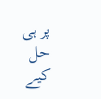پر ہی حل کیے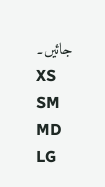جائیں۔
XS
SM
MD
LG